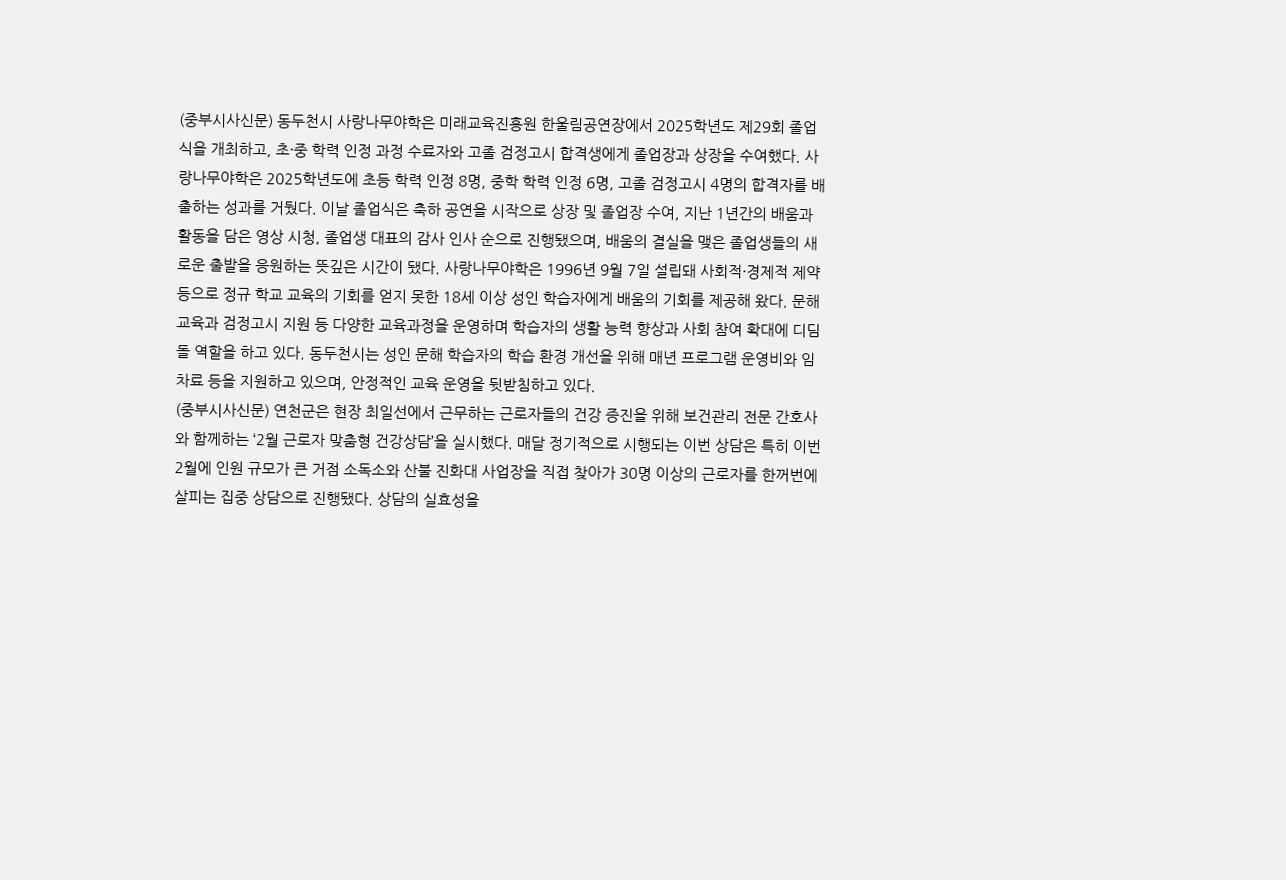(중부시사신문) 동두천시 사랑나무야학은 미래교육진흥원 한울림공연장에서 2025학년도 제29회 졸업식을 개최하고, 초·중 학력 인정 과정 수료자와 고졸 검정고시 합격생에게 졸업장과 상장을 수여했다. 사랑나무야학은 2025학년도에 초등 학력 인정 8명, 중학 학력 인정 6명, 고졸 검정고시 4명의 합격자를 배출하는 성과를 거뒀다. 이날 졸업식은 축하 공연을 시작으로 상장 및 졸업장 수여, 지난 1년간의 배움과 활동을 담은 영상 시청, 졸업생 대표의 감사 인사 순으로 진행됐으며, 배움의 결실을 맺은 졸업생들의 새로운 출발을 응원하는 뜻깊은 시간이 됐다. 사랑나무야학은 1996년 9월 7일 설립돼 사회적·경제적 제약 등으로 정규 학교 교육의 기회를 얻지 못한 18세 이상 성인 학습자에게 배움의 기회를 제공해 왔다. 문해교육과 검정고시 지원 등 다양한 교육과정을 운영하며 학습자의 생활 능력 향상과 사회 참여 확대에 디딤돌 역할을 하고 있다. 동두천시는 성인 문해 학습자의 학습 환경 개선을 위해 매년 프로그램 운영비와 임차료 등을 지원하고 있으며, 안정적인 교육 운영을 뒷받침하고 있다.
(중부시사신문) 연천군은 현장 최일선에서 근무하는 근로자들의 건강 증진을 위해 보건관리 전문 간호사와 함께하는 ‘2월 근로자 맞춤형 건강상담’을 실시했다. 매달 정기적으로 시행되는 이번 상담은 특히 이번 2월에 인원 규모가 큰 거점 소독소와 산불 진화대 사업장을 직접 찾아가 30명 이상의 근로자를 한꺼번에 살피는 집중 상담으로 진행됐다. 상담의 실효성을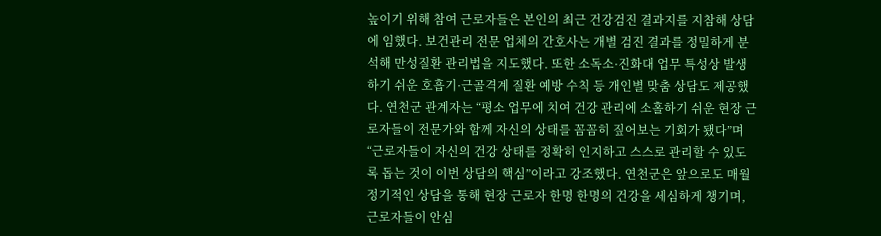높이기 위해 참여 근로자들은 본인의 최근 건강검진 결과지를 지참해 상담에 임했다. 보건관리 전문 업체의 간호사는 개별 검진 결과를 정밀하게 분석해 만성질환 관리법을 지도했다. 또한 소독소·진화대 업무 특성상 발생하기 쉬운 호흡기·근골격계 질환 예방 수칙 등 개인별 맞춤 상담도 제공했다. 연천군 관계자는 “평소 업무에 치여 건강 관리에 소홀하기 쉬운 현장 근로자들이 전문가와 함께 자신의 상태를 꼼꼼히 짚어보는 기회가 됐다”며 “근로자들이 자신의 건강 상태를 정확히 인지하고 스스로 관리할 수 있도록 돕는 것이 이번 상담의 핵심”이라고 강조했다. 연천군은 앞으로도 매월 정기적인 상담을 통해 현장 근로자 한명 한명의 건강을 세심하게 챙기며, 근로자들이 안심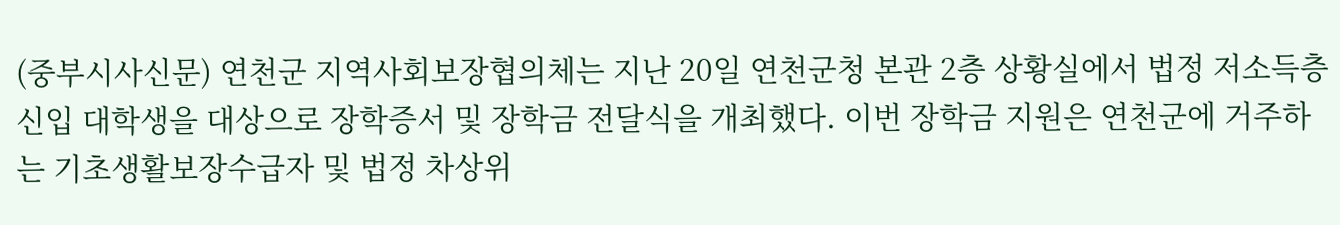(중부시사신문) 연천군 지역사회보장협의체는 지난 20일 연천군청 본관 2층 상황실에서 법정 저소득층 신입 대학생을 대상으로 장학증서 및 장학금 전달식을 개최했다. 이번 장학금 지원은 연천군에 거주하는 기초생활보장수급자 및 법정 차상위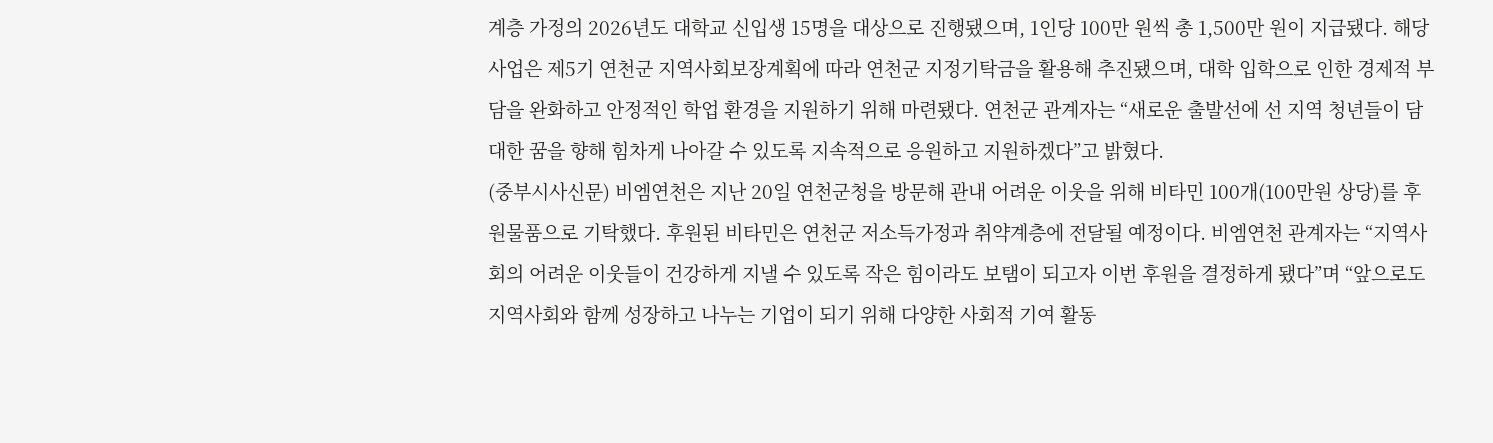계층 가정의 2026년도 대학교 신입생 15명을 대상으로 진행됐으며, 1인당 100만 원씩 총 1,500만 원이 지급됐다. 해당 사업은 제5기 연천군 지역사회보장계획에 따라 연천군 지정기탁금을 활용해 추진됐으며, 대학 입학으로 인한 경제적 부담을 완화하고 안정적인 학업 환경을 지원하기 위해 마련됐다. 연천군 관계자는 “새로운 출발선에 선 지역 청년들이 담대한 꿈을 향해 힘차게 나아갈 수 있도록 지속적으로 응원하고 지원하겠다”고 밝혔다.
(중부시사신문) 비엠연천은 지난 20일 연천군청을 방문해 관내 어려운 이웃을 위해 비타민 100개(100만원 상당)를 후원물품으로 기탁했다. 후원된 비타민은 연천군 저소득가정과 취약계층에 전달될 예정이다. 비엠연천 관계자는 “지역사회의 어려운 이웃들이 건강하게 지낼 수 있도록 작은 힘이라도 보탬이 되고자 이번 후원을 결정하게 됐다”며 “앞으로도 지역사회와 함께 성장하고 나누는 기업이 되기 위해 다양한 사회적 기여 활동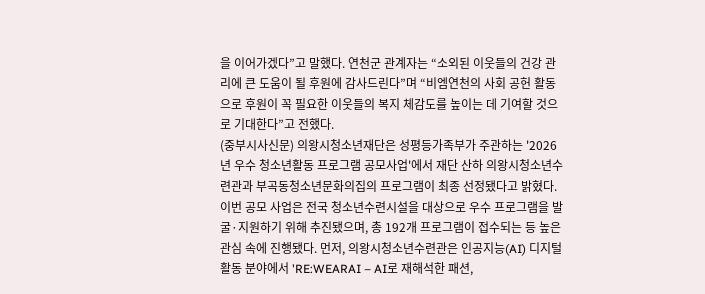을 이어가겠다”고 말했다. 연천군 관계자는 “소외된 이웃들의 건강 관리에 큰 도움이 될 후원에 감사드린다”며 “비엠연천의 사회 공헌 활동으로 후원이 꼭 필요한 이웃들의 복지 체감도를 높이는 데 기여할 것으로 기대한다”고 전했다.
(중부시사신문) 의왕시청소년재단은 성평등가족부가 주관하는 '2026년 우수 청소년활동 프로그램 공모사업'에서 재단 산하 의왕시청소년수련관과 부곡동청소년문화의집의 프로그램이 최종 선정됐다고 밝혔다. 이번 공모 사업은 전국 청소년수련시설을 대상으로 우수 프로그램을 발굴·지원하기 위해 추진됐으며, 총 192개 프로그램이 접수되는 등 높은 관심 속에 진행됐다. 먼저, 의왕시청소년수련관은 인공지능(AI) 디지털 활동 분야에서 'RE:WEARAI – AI로 재해석한 패션,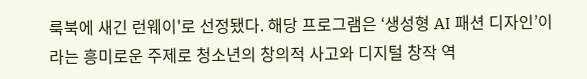룩북에 새긴 런웨이'로 선정됐다. 해당 프로그램은 ‘생성형 AI 패션 디자인’이라는 흥미로운 주제로 청소년의 창의적 사고와 디지털 창작 역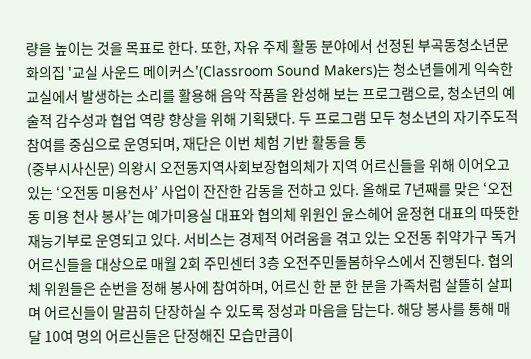량을 높이는 것을 목표로 한다. 또한, 자유 주제 활동 분야에서 선정된 부곡동청소년문화의집 '교실 사운드 메이커스'(Classroom Sound Makers)는 청소년들에게 익숙한 교실에서 발생하는 소리를 활용해 음악 작품을 완성해 보는 프로그램으로, 청소년의 예술적 감수성과 협업 역량 향상을 위해 기획됐다. 두 프로그램 모두 청소년의 자기주도적 참여를 중심으로 운영되며, 재단은 이번 체험 기반 활동을 통
(중부시사신문) 의왕시 오전동지역사회보장협의체가 지역 어르신들을 위해 이어오고 있는 ‘오전동 미용천사’ 사업이 잔잔한 감동을 전하고 있다. 올해로 7년째를 맞은 ‘오전동 미용 천사 봉사’는 예가미용실 대표와 협의체 위원인 윤스헤어 윤정현 대표의 따뜻한 재능기부로 운영되고 있다. 서비스는 경제적 어려움을 겪고 있는 오전동 취약가구 독거어르신들을 대상으로 매월 2회 주민센터 3층 오전주민돌봄하우스에서 진행된다. 협의체 위원들은 순번을 정해 봉사에 참여하며, 어르신 한 분 한 분을 가족처럼 살뜰히 살피며 어르신들이 말끔히 단장하실 수 있도록 정성과 마음을 담는다. 해당 봉사를 통해 매달 10여 명의 어르신들은 단정해진 모습만큼이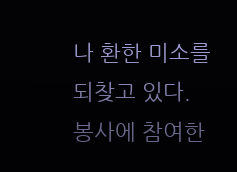나 환한 미소를 되찾고 있다. 봉사에 참여한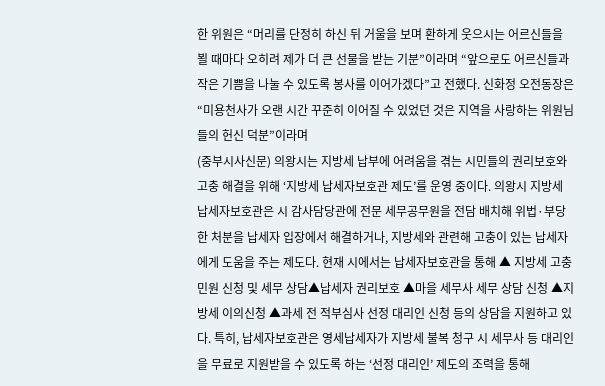한 위원은 “머리를 단정히 하신 뒤 거울을 보며 환하게 웃으시는 어르신들을 뵐 때마다 오히려 제가 더 큰 선물을 받는 기분”이라며 “앞으로도 어르신들과 작은 기쁨을 나눌 수 있도록 봉사를 이어가겠다”고 전했다. 신화정 오전동장은 “미용천사가 오랜 시간 꾸준히 이어질 수 있었던 것은 지역을 사랑하는 위원님들의 헌신 덕분”이라며
(중부시사신문) 의왕시는 지방세 납부에 어려움을 겪는 시민들의 권리보호와 고충 해결을 위해 ‘지방세 납세자보호관 제도’를 운영 중이다. 의왕시 지방세 납세자보호관은 시 감사담당관에 전문 세무공무원을 전담 배치해 위법·부당한 처분을 납세자 입장에서 해결하거나, 지방세와 관련해 고충이 있는 납세자에게 도움을 주는 제도다. 현재 시에서는 납세자보호관을 통해 ▲ 지방세 고충민원 신청 및 세무 상담▲납세자 권리보호 ▲마을 세무사 세무 상담 신청 ▲지방세 이의신청 ▲과세 전 적부심사 선정 대리인 신청 등의 상담을 지원하고 있다. 특히, 납세자보호관은 영세납세자가 지방세 불복 청구 시 세무사 등 대리인을 무료로 지원받을 수 있도록 하는 ‘선정 대리인’ 제도의 조력을 통해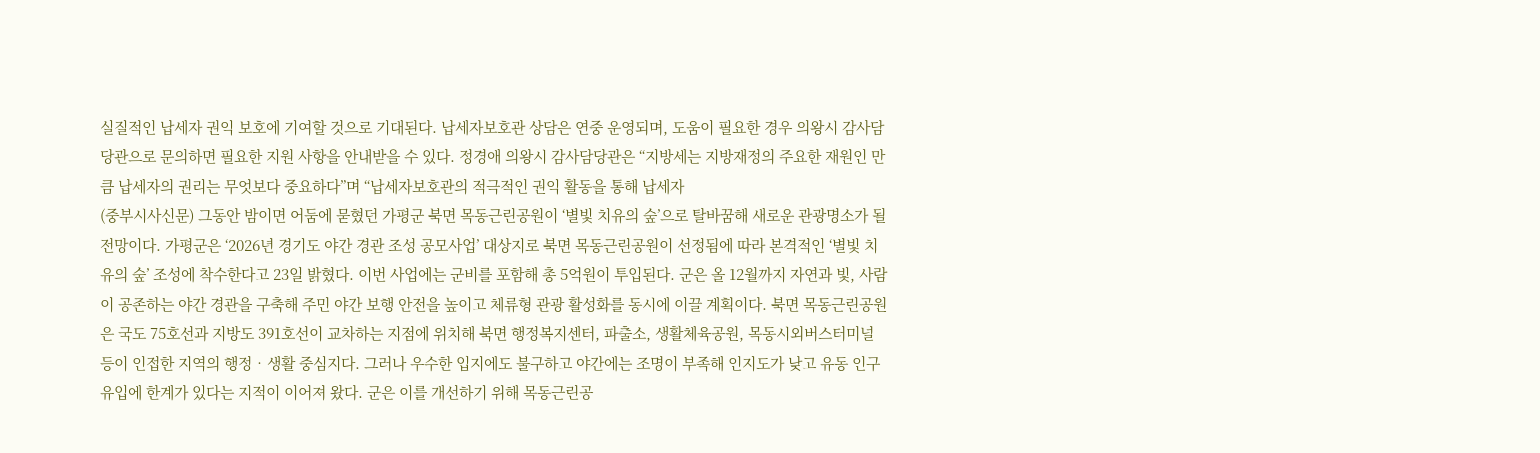실질적인 납세자 권익 보호에 기여할 것으로 기대된다. 납세자보호관 상담은 연중 운영되며, 도움이 필요한 경우 의왕시 감사담당관으로 문의하면 필요한 지원 사항을 안내받을 수 있다. 정경애 의왕시 감사담당관은 “지방세는 지방재정의 주요한 재원인 만큼 납세자의 권리는 무엇보다 중요하다”며 “납세자보호관의 적극적인 권익 활동을 통해 납세자
(중부시사신문) 그동안 밤이면 어둠에 묻혔던 가평군 북면 목동근린공원이 ‘별빛 치유의 숲’으로 탈바꿈해 새로운 관광명소가 될 전망이다. 가평군은 ‘2026년 경기도 야간 경관 조성 공모사업’ 대상지로 북면 목동근린공원이 선정됨에 따라 본격적인 ‘별빛 치유의 숲’ 조성에 착수한다고 23일 밝혔다. 이번 사업에는 군비를 포함해 총 5억원이 투입된다. 군은 올 12월까지 자연과 빛, 사람이 공존하는 야간 경관을 구축해 주민 야간 보행 안전을 높이고 체류형 관광 활성화를 동시에 이끌 계획이다. 북면 목동근린공원은 국도 75호선과 지방도 391호선이 교차하는 지점에 위치해 북면 행정복지센터, 파출소, 생활체육공원, 목동시외버스터미널 등이 인접한 지역의 행정‧생활 중심지다. 그러나 우수한 입지에도 불구하고 야간에는 조명이 부족해 인지도가 낮고 유동 인구 유입에 한계가 있다는 지적이 이어져 왔다. 군은 이를 개선하기 위해 목동근린공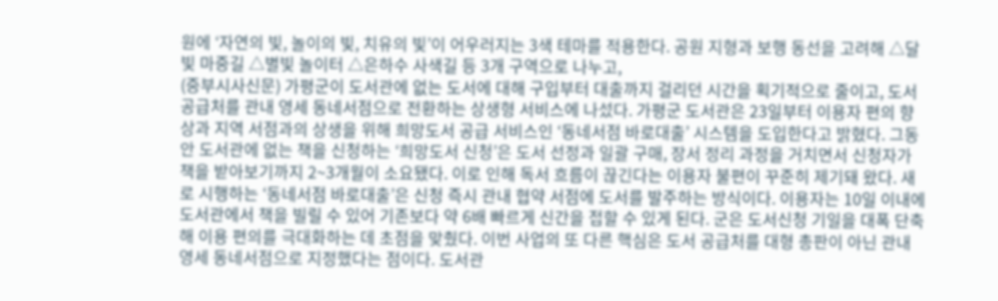원에 ‘자연의 빛, 놀이의 빛, 치유의 빛’이 어우러지는 3색 테마를 적용한다. 공원 지형과 보행 동선을 고려해 △달빛 마중길 △별빛 놀이터 △은하수 사색길 등 3개 구역으로 나누고,
(중부시사신문) 가평군이 도서관에 없는 도서에 대해 구입부터 대출까지 걸리던 시간을 획기적으로 줄이고, 도서 공급처를 관내 영세 동네서점으로 전환하는 상생형 서비스에 나섰다. 가평군 도서관은 23일부터 이용자 편의 향상과 지역 서점과의 상생을 위해 희망도서 공급 서비스인 ‘동네서점 바로대출’ 시스템을 도입한다고 밝혔다. 그동안 도서관에 없는 책을 신청하는 ‘희망도서 신청’은 도서 선정과 일괄 구매, 장서 정리 과정을 거치면서 신청자가 책을 받아보기까지 2~3개월이 소요됐다. 이로 인해 독서 흐름이 끊긴다는 이용자 불편이 꾸준히 제기돼 왔다. 새로 시행하는 ‘동네서점 바로대출’은 신청 즉시 관내 협약 서점에 도서를 발주하는 방식이다. 이용자는 10일 이내에 도서관에서 책을 빌릴 수 있어 기존보다 약 6배 빠르게 신간을 접할 수 있게 된다. 군은 도서신청 기일을 대폭 단축해 이용 편의를 극대화하는 데 초점을 맞췄다. 이번 사업의 또 다른 핵심은 도서 공급처를 대형 총판이 아닌 관내 영세 동네서점으로 지정했다는 점이다. 도서관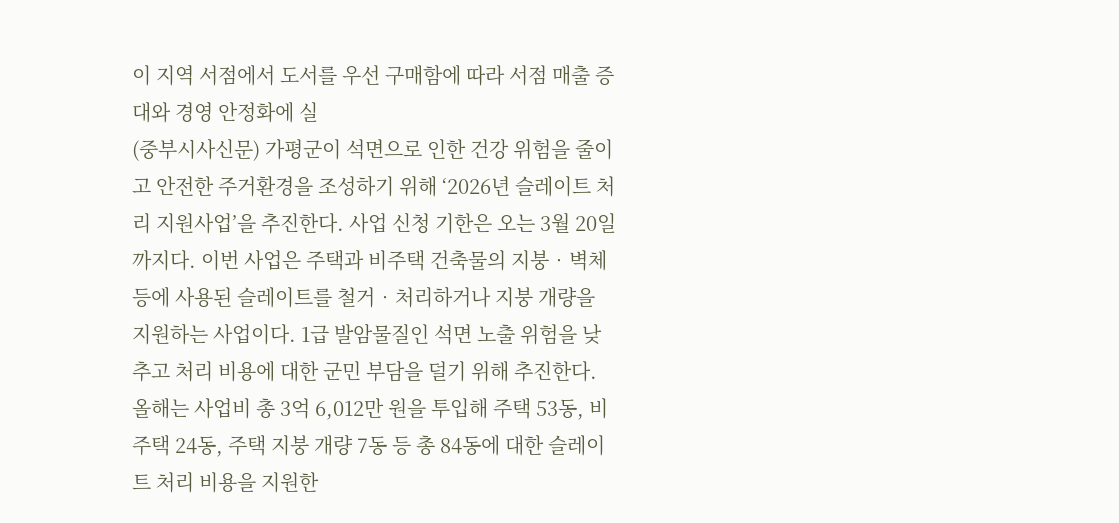이 지역 서점에서 도서를 우선 구매함에 따라 서점 매출 증대와 경영 안정화에 실
(중부시사신문) 가평군이 석면으로 인한 건강 위험을 줄이고 안전한 주거환경을 조성하기 위해 ‘2026년 슬레이트 처리 지원사업’을 추진한다. 사업 신청 기한은 오는 3월 20일까지다. 이번 사업은 주택과 비주택 건축물의 지붕‧벽체 등에 사용된 슬레이트를 철거‧처리하거나 지붕 개량을 지원하는 사업이다. 1급 발암물질인 석면 노출 위험을 낮추고 처리 비용에 대한 군민 부담을 덜기 위해 추진한다. 올해는 사업비 총 3억 6,012만 원을 투입해 주택 53동, 비주택 24동, 주택 지붕 개량 7동 등 총 84동에 대한 슬레이트 처리 비용을 지원한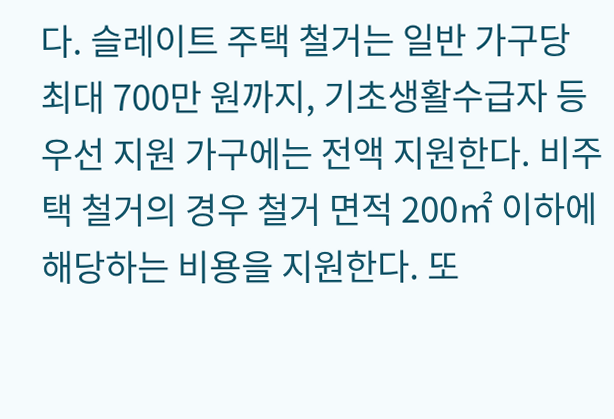다. 슬레이트 주택 철거는 일반 가구당 최대 700만 원까지, 기초생활수급자 등 우선 지원 가구에는 전액 지원한다. 비주택 철거의 경우 철거 면적 200㎡ 이하에 해당하는 비용을 지원한다. 또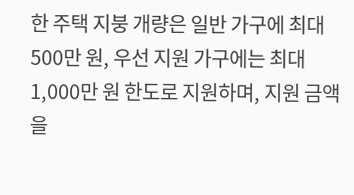한 주택 지붕 개량은 일반 가구에 최대 500만 원, 우선 지원 가구에는 최대 1,000만 원 한도로 지원하며, 지원 금액을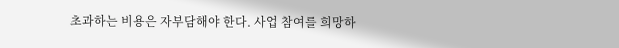초과하는 비용은 자부담해야 한다. 사업 참여를 희망하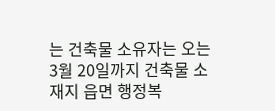는 건축물 소유자는 오는 3월 20일까지 건축물 소재지 읍면 행정복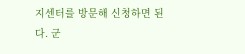지센터를 방문해 신청하면 된다. 군